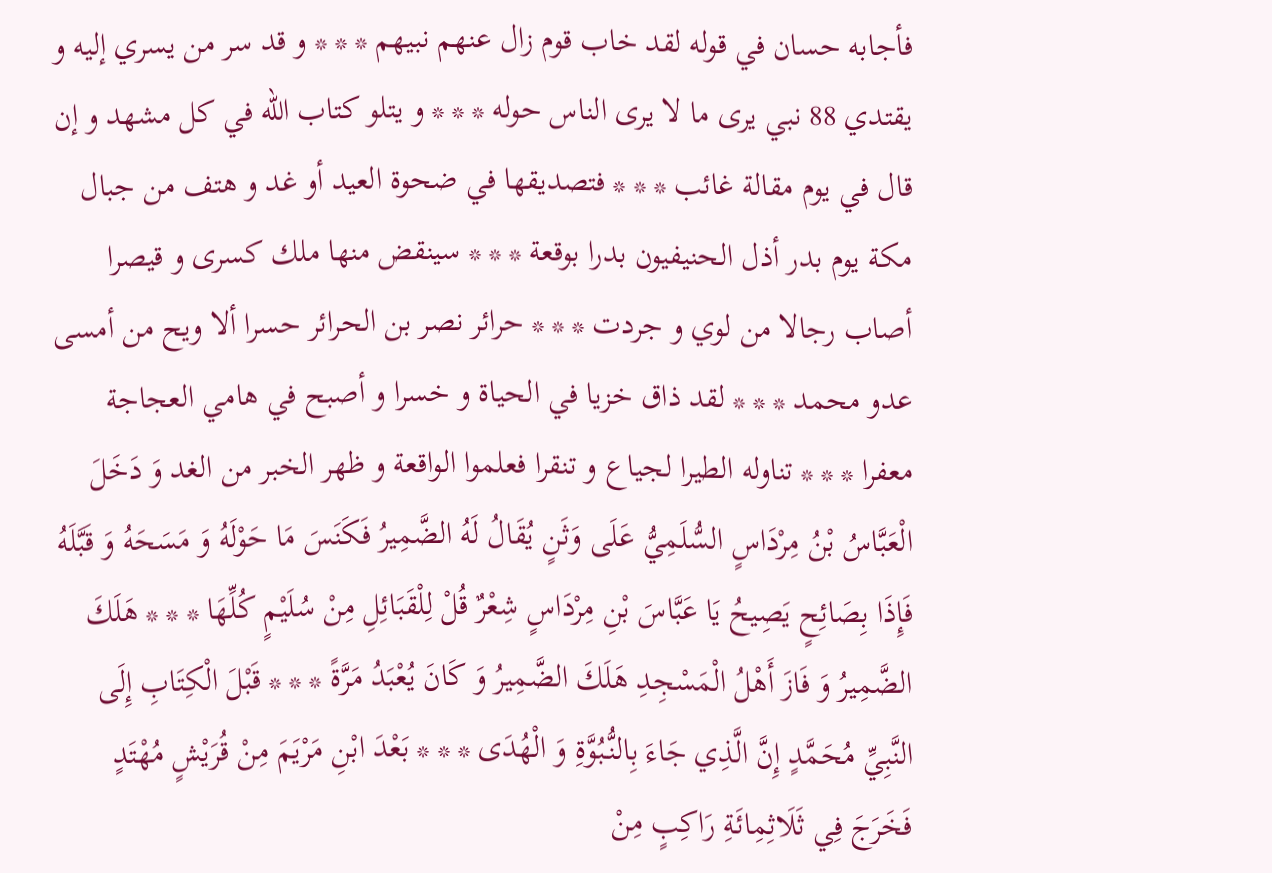فأجابه حسان في قوله لقد خاب قوم زال عنهم نبيهم * * * و قد سر من يسري إليه و يقتدي 88 نبي يرى ما لا يرى الناس حوله * * * و يتلو كتاب الله في كل مشهد و إن قال في يوم مقالة غائب * * * فتصديقها في ضحوة العيد أو غد و هتف من جبال مكة يوم بدر أذل الحنيفيون بدرا بوقعة * * * سينقض منها ملك كسرى و قيصرا أصاب رجالا من لوي و جردت * * * حرائر نصر بن الحرائر حسرا ألا ويح من أمسى عدو محمد * * * لقد ذاق خزيا في الحياة و خسرا و أصبح في هامي العجاجة معفرا * * * تناوله الطيرا لجياع و تنقرا فعلموا الواقعة و ظهر الخبر من الغد وَ دَخَلَ الْعَبَّاسُ بْنُ مِرْدَاسٍ السُّلَمِيُّ عَلَى وَثَنٍ يُقَالُ لَهُ الضَّمِيرُ فَكَنَسَ مَا حَوْلَهُ وَ مَسَحَهُ وَ قَبَّلَهُ فَإِذَا بِصَائِحٍ يَصِيحُ يَا عَبَّاسَ بْنِ مِرْدَاسٍ شِعْرٌ قُلْ لِلْقَبَائِلِ مِنْ سُلَيْمٍ كُلِّهَا * * * هَلَكَ الضَّمِيرُ وَ فَازَ أَهْلُ الْمَسْجِدِ هَلَكَ الضَّمِيرُ وَ كَانَ يُعْبَدُ مَرَّةً * * * قَبْلَ الْكِتَابِ إِلَى النَّبِيِّ مُحَمَّدٍ إِنَّ الَّذِي جَاءَ بِالنُّبُوَّةِ وَ الْهُدَى * * * بَعْدَ ابْنِ مَرْيَمَ مِنْ قُرَيْشٍ مُهْتَدٍ فَخَرَجَ فِي ثَلَاثِمِائَةِ رَاكِبٍ مِنْ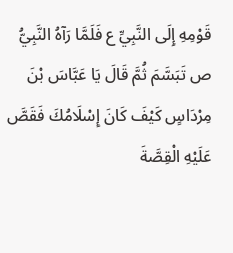قَوْمِهِ إِلَى النَّبِيِّ ع فَلَمَّا رَآهُ النَّبِيُّ ص تَبَسَّمَ ثُمَّ قَالَ يَا عَبَّاسَ بْنَ مِرْدَاسٍ كَيْفَ كَانَ إِسْلَامُكَ فَقَصَّ عَلَيْهِ الْقِصَّةَ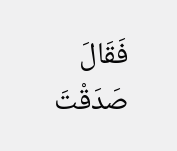فَقَالَ صَدَقْتَ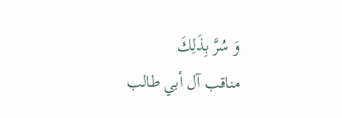وَ سُرَّ بِذَلِكَ
مناقب آل أبي طالب